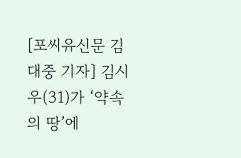[포씨유신문 김대중 기자] 김시우(31)가 ‘약속의 땅’에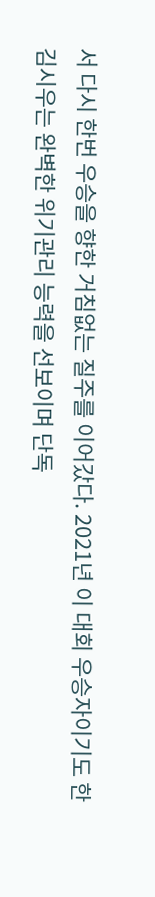서 다시 한번 우승을 향한 거침없는 질주를 이어갔다. 2021년 이 대회 우승자이기도 한 김시우는 완벽한 위기관리 능력을 선보이며 단독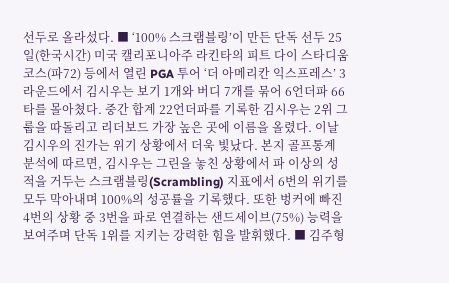선두로 올라섰다. ■ ‘100% 스크램블링’이 만든 단독 선두 25일(한국시간) 미국 캘리포니아주 라킨타의 피트 다이 스타디움 코스(파72) 등에서 열린 PGA 투어 ‘더 아메리칸 익스프레스’ 3라운드에서 김시우는 보기 1개와 버디 7개를 묶어 6언더파 66타를 몰아쳤다. 중간 합계 22언더파를 기록한 김시우는 2위 그룹을 따돌리고 리더보드 가장 높은 곳에 이름을 올렸다. 이날 김시우의 진가는 위기 상황에서 더욱 빛났다. 본지 골프통계 분석에 따르면, 김시우는 그린을 놓친 상황에서 파 이상의 성적을 거두는 스크램블링(Scrambling) 지표에서 6번의 위기를 모두 막아내며 100%의 성공률을 기록했다. 또한 벙커에 빠진 4번의 상황 중 3번을 파로 연결하는 샌드세이브(75%) 능력을 보여주며 단독 1위를 지키는 강력한 힘을 발휘했다. ■ 김주형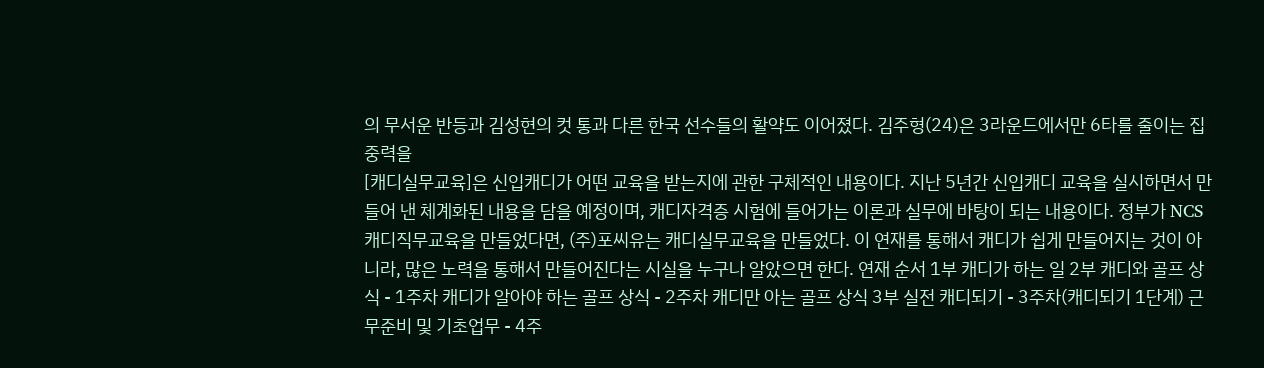의 무서운 반등과 김성현의 컷 통과 다른 한국 선수들의 활약도 이어졌다. 김주형(24)은 3라운드에서만 6타를 줄이는 집중력을
[캐디실무교육]은 신입캐디가 어떤 교육을 받는지에 관한 구체적인 내용이다. 지난 5년간 신입캐디 교육을 실시하면서 만들어 낸 체계화된 내용을 담을 예정이며, 캐디자격증 시험에 들어가는 이론과 실무에 바탕이 되는 내용이다. 정부가 NCS 캐디직무교육을 만들었다면, (주)포씨유는 캐디실무교육을 만들었다. 이 연재를 통해서 캐디가 쉽게 만들어지는 것이 아니라, 많은 노력을 통해서 만들어진다는 시실을 누구나 알았으면 한다. 연재 순서 1부 캐디가 하는 일 2부 캐디와 골프 상식 - 1주차 캐디가 알아야 하는 골프 상식 - 2주차 캐디만 아는 골프 상식 3부 실전 캐디되기 - 3주차(캐디되기 1단계) 근무준비 및 기초업무 - 4주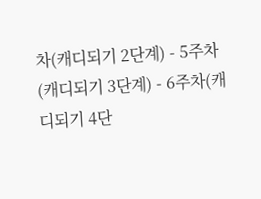차(캐디되기 2단계) - 5주차(캐디되기 3단계) - 6주차(캐디되기 4단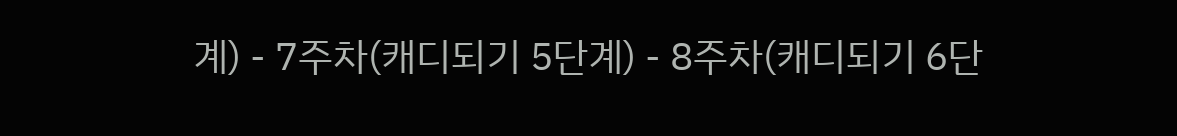계) - 7주차(캐디되기 5단계) - 8주차(캐디되기 6단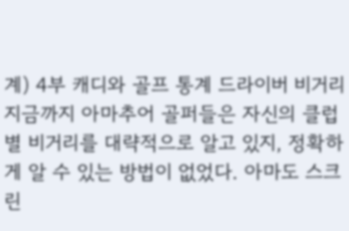계) 4부 캐디와 골프 통계 드라이버 비거리 지금까지 아마추어 골퍼들은 자신의 클럽 별 비거리를 대략적으로 알고 있지, 정확하게 알 수 있는 방법이 없었다. 아마도 스크린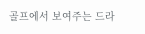골프에서 보여주는 드라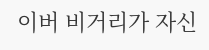이버 비거리가 자신